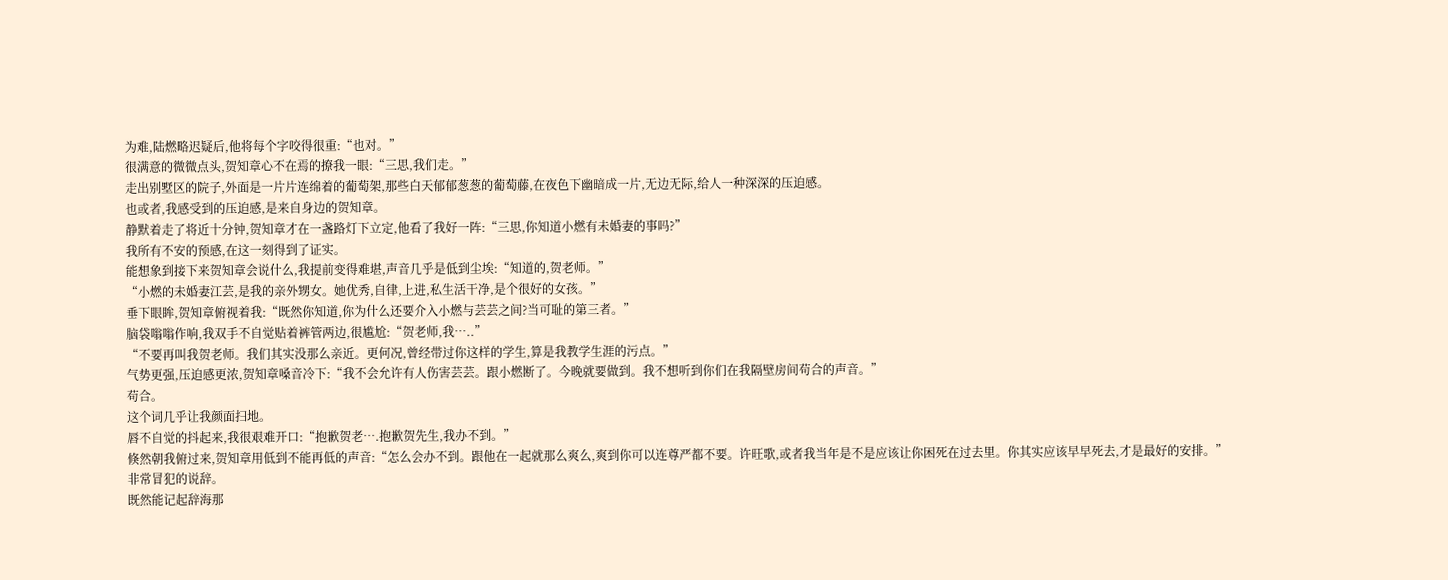为难,陆燃略迟疑后,他将每个字咬得很重:“也对。”
很满意的微微点头,贺知章心不在焉的撩我一眼:“三思,我们走。”
走出别墅区的院子,外面是一片片连绵着的葡萄架,那些白天郁郁葱葱的葡萄藤,在夜色下幽暗成一片,无边无际,给人一种深深的压迫感。
也或者,我感受到的压迫感,是来自身边的贺知章。
静默着走了将近十分钟,贺知章才在一盏路灯下立定,他看了我好一阵:“三思,你知道小燃有未婚妻的事吗?”
我所有不安的预感,在这一刻得到了证实。
能想象到接下来贺知章会说什么,我提前变得难堪,声音几乎是低到尘埃:“知道的,贺老师。”
“小燃的未婚妻江芸,是我的亲外甥女。她优秀,自律,上进,私生活干净,是个很好的女孩。”
垂下眼眸,贺知章俯视着我:“既然你知道,你为什么还要介入小燃与芸芸之间?当可耻的第三者。”
脑袋嗡嗡作响,我双手不自觉贴着裤管两边,很尴尬:“贺老师,我…..”
“不要再叫我贺老师。我们其实没那么亲近。更何况,曾经带过你这样的学生,算是我教学生涯的污点。”
气势更强,压迫感更浓,贺知章嗓音冷下:“我不会允许有人伤害芸芸。跟小燃断了。今晚就要做到。我不想听到你们在我隔壁房间苟合的声音。”
苟合。
这个词几乎让我颜面扫地。
唇不自觉的抖起来,我很艰难开口:“抱歉贺老….抱歉贺先生,我办不到。”
倏然朝我俯过来,贺知章用低到不能再低的声音:“怎么会办不到。跟他在一起就那么爽么,爽到你可以连尊严都不要。许旺歌,或者我当年是不是应该让你困死在过去里。你其实应该早早死去,才是最好的安排。”
非常冒犯的说辞。
既然能记起辞海那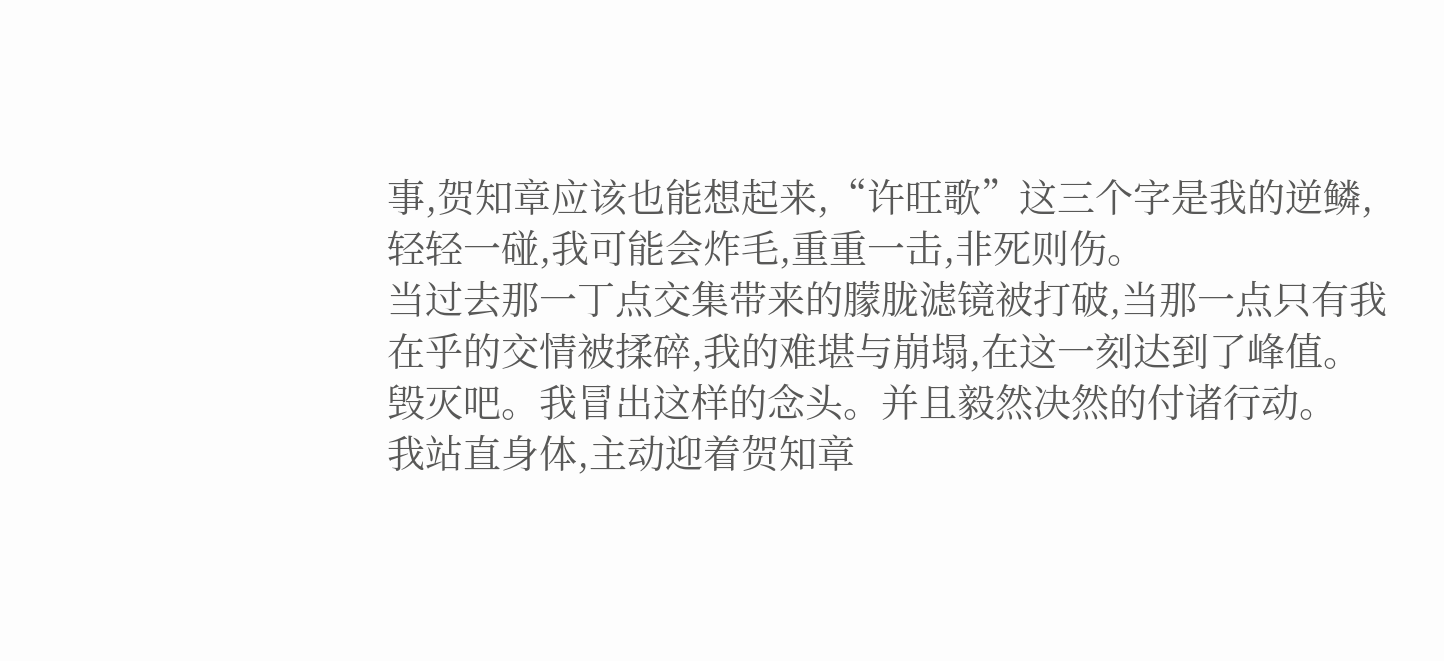事,贺知章应该也能想起来,“许旺歌”这三个字是我的逆鳞,轻轻一碰,我可能会炸毛,重重一击,非死则伤。
当过去那一丁点交集带来的朦胧滤镜被打破,当那一点只有我在乎的交情被揉碎,我的难堪与崩塌,在这一刻达到了峰值。
毁灭吧。我冒出这样的念头。并且毅然决然的付诸行动。
我站直身体,主动迎着贺知章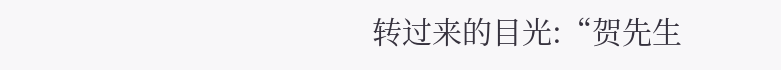转过来的目光:“贺先生